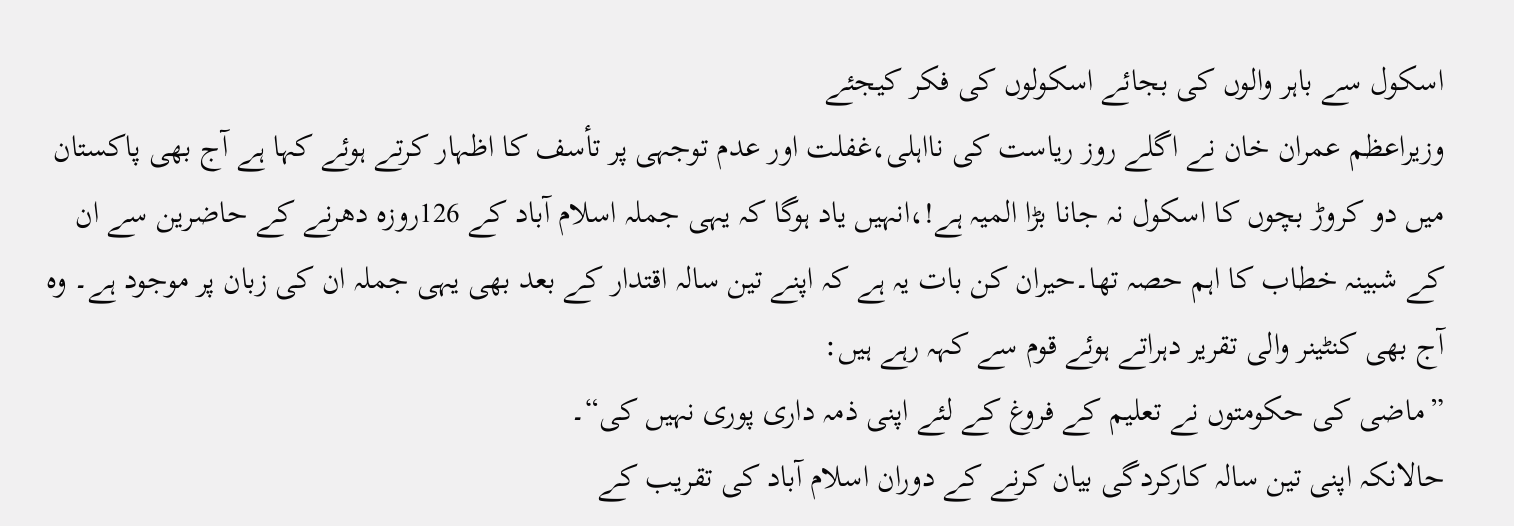اسکول سے باہر والوں کی بجائے اسکولوں کی فکر کیجئے
وزیراعظم عمران خان نے اگلے روز ریاست کی نااہلی،غفلت اور عدم توجہی پر تأسف کا اظہار کرتے ہوئے کہا ہے آج بھی پاکستان میں دو کروڑ بچوں کا اسکول نہ جانا بڑا المیہ ہے!،انہیں یاد ہوگا کہ یہی جملہ اسلام آباد کے 126روزہ دھرنے کے حاضرین سے ان کے شبینہ خطاب کا اہم حصہ تھا۔حیران کن بات یہ ہے کہ اپنے تین سالہ اقتدار کے بعد بھی یہی جملہ ان کی زبان پر موجود ہے۔ وہ آج بھی کنٹینر والی تقریر دہراتے ہوئے قوم سے کہہ رہے ہیں:
”ماضی کی حکومتوں نے تعلیم کے فروغ کے لئے اپنی ذمہ داری پوری نہیں کی“۔
حالانکہ اپنی تین سالہ کارکردگی بیان کرنے کے دوران اسلام آباد کی تقریب کے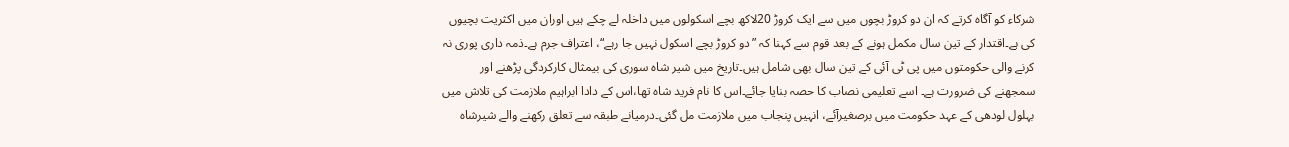شرکاء کو آگاہ کرتے کہ ان دو کروڑ بچوں میں سے ایک کروڑ 20لاکھ بچے اسکولوں میں داخلہ لے چکے ہیں اوران میں اکثریت بچیوں کی ہے۔اقتدار کے تین سال مکمل ہونے کے بعد قوم سے کہنا کہ ”دو کروڑ بچے اسکول نہیں جا رہے“، اعتراف جرم ہے۔ذمہ داری پوری نہ کرنے والی حکومتوں میں پی ٹی آئی کے تین سال بھی شامل ہیں۔تاریخ میں شیر شاہ سوری کی بیمثال کارکردگی پڑھنے اور سمجھنے کی ضرورت ہے۔ اسے تعلیمی نصاب کا حصہ بنایا جائے۔اس کا نام فرید شاہ تھا،اس کے دادا ابراہیم ملازمت کی تلاش میں بہلول لودھی کے عہد حکومت میں برصغیرآئے، انہیں پنجاب میں ملازمت مل گئی۔درمیانے طبقہ سے تعلق رکھنے والے شیرشاہ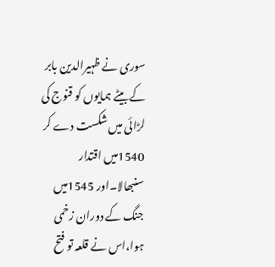سوری نے ظہیرالدین بابر کے بیٹے ہمایوں کو قنوج کی لڑائی میں شکست دے کر 1540میں اقتدار سنبھالا۔اور 1545میں جنگ کے دوران زخمی ہوا،اس نے قلعہ تو فتح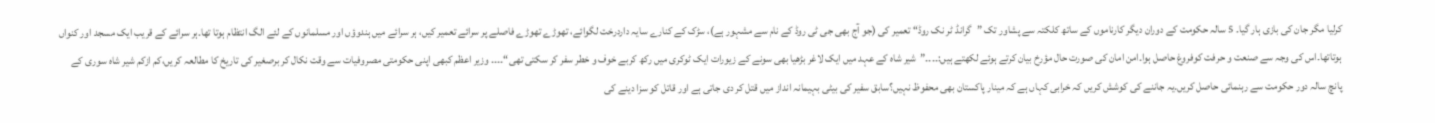کرلیا مگر جان کی بازی ہار گیا۔ 5 سالہ حکومت کے دوران دیگر کارناموں کے ساتھ کلکتہ سے پشاور تک ”گرانڈ ٹر نک روڈ“ تعمیر کی (جو آج بھی جی ٹی روڈ کے نام سے مشہور ہے)، سڑک کے کنارے سایہ داردرخت لگوائے، تھوڑے تھوڑے فاصلے پر سرائے تعمیر کیں، ہر سرائے میں ہندوؤں اور مسلمانوں کے لئے الگ انتظام ہوتا تھا۔ہر سرائے کے قریب ایک مسجد اور کنواں ہوتاتھا۔اس کی وجہ سے صنعت و حرفت کوفروغ حاصل ہوا۔امن امان کی صورت حال مؤرخ بیان کرتے ہوئے لکھتے ہیں:۔۔۔۔”شیر شاہ کے عہد میں ایک لاغر بڑھیا بھی سونے کے زیورات ایک ٹوکری میں رکھ کربے خوف و خطر سفر کر سکتی تھی“۔۔۔۔ وزیر اعظم کبھی اپنی حکومتی مصروفیات سے وقت نکال کر برصغیر کی تاریخ کا مطالعہ کریں،کم ازکم شیر شاہ سوری کے پانچ سالہ دور حکومت سے رہنمائی حاصل کریں۔یہ جاننے کی کوشش کریں کہ خرابی کہاں ہے کہ مینار پاکستان بھی محفوظ نہیں؟سابق سفیر کی بیٹی بہیمانہ انداز میں قتل کر دی جاتی ہے اور قاتل کو سزا دینے کی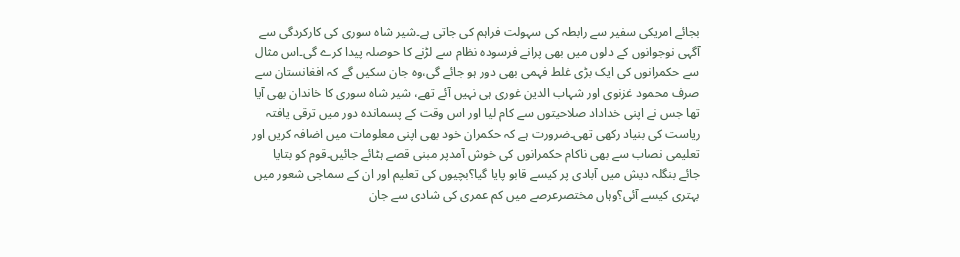بجائے امریکی سفیر سے رابطہ کی سہولت فراہم کی جاتی ہے۔شیر شاہ سوری کی کارکردگی سے آگہی نوجوانوں کے دلوں میں بھی پرانے فرسودہ نظام سے لڑنے کا حوصلہ پیدا کرے گی۔اس مثال سے حکمرانوں کی ایک بڑی غلط فہمی بھی دور ہو جائے گی،وہ جان سکیں گے کہ افغانستان سے صرف محمود غزنوی اور شہاب الدین غوری ہی نہیں آئے تھے، شیر شاہ سوری کا خاندان بھی آیا تھا جس نے اپنی خداداد صلاحیتوں سے کام لیا اور اس وقت کے پسماندہ دور میں ترقی یافتہ ریاست کی بنیاد رکھی تھی۔ضرورت ہے کہ حکمران خود بھی اپنی معلومات میں اضافہ کریں اور تعلیمی نصاب سے بھی ناکام حکمرانوں کی خوش آمدپر مبنی قصے ہٹائے جائیں۔قوم کو بتایا جائے بنگلہ دیش میں آبادی پر کیسے قابو پایا گیا؟بچیوں کی تعلیم اور ان کے سماجی شعور میں بہتری کیسے آئی؟وہاں مختصرعرصے میں کم عمری کی شادی سے جان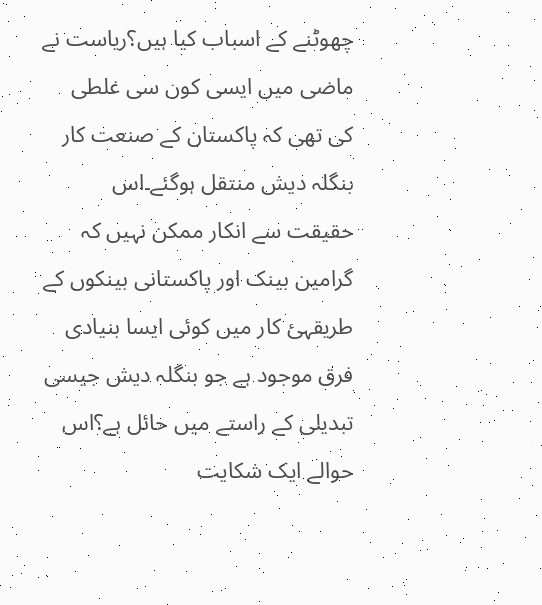چھوٹنے کے اسباب کیا ہیں؟ریاست نے ماضی میں ایسی کون سی غلطی کی تھی کہ پاکستان کے صنعت کار بنگلہ دیش منتقل ہوگئے۔اس حقیقت سے انکار ممکن نہیں کہ گرامین بینک اور پاکستانی بینکوں کے طریقہئ کار میں کوئی ایسا بنیادی فرق موجود ہے جو بنگلہ دیش جیسی تبدیلی کے راستے میں حائل ہے؟اس حوالے ایک شکایت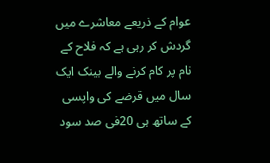عوام کے ذریعے معاشرے میں گردش کر رہی ہے کہ فلاح کے نام پر کام کرنے والے بینک ایک سال میں قرضے کی واپسی کے ساتھ ہی 20فی صد سود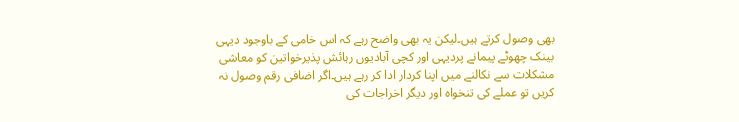بھی وصول کرتے ہیں۔لیکن یہ بھی واضح رہے کہ اس خامی کے باوجود دیہی بینک چھوٹے پیمانے پردیہی اور کچی آبادیوں رہائش پذیرخواتین کو معاشی مشکلات سے نکالنے میں اپنا کردار ادا کر رہے ہیں۔اگر اضافی رقم وصول نہ کریں تو عملے کی تنخواہ اور دیگر اخراجات کی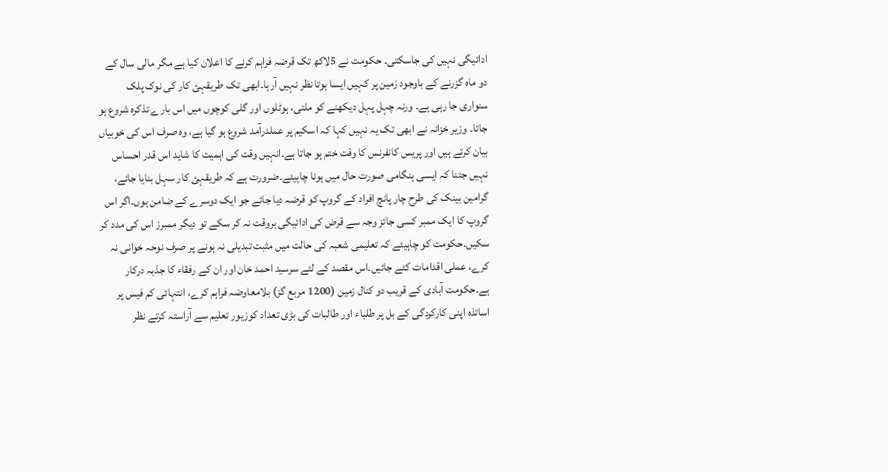ادائیگی نہیں کی جاسکتی۔ حکومت نے 5لاکھ تک قرضہ فراہم کرنے کا اعلان کیا ہے مگر مالی سال کے دو ماہ گزرنے کے باوجود زمین پر کہیں ایسا ہوتا نظر نہیں آرہا۔ابھی تک طریقہئ کار کی نوک پلک سنواری جا رہی ہے۔ ورنہ چہل پہل دیکھنے کو ملتی، ہوٹلوں اور گلی کوچوں میں اس بارے تذکرہ شروع ہو جاتا۔ وزیر خزانہ نے ابھی تک یہ نہیں کہا کہ اسکیم پر عملدرآمد شروع ہو گیا ہے، وہ صرف اس کی خوبیاں بیان کرتے ہیں اور پریس کانفرنس کا وقت ختم ہو جاتا ہے۔انہیں وقت کی اہمیت کا شاید اس قدر احساس نہیں جتنا کہ ایسی ہنگامی صورت حال میں ہونا چاہیئے۔ضرورت ہے کہ طریقہئ کار سہل بنایا جائے، گرامین بینک کی طرح چار پانچ افراد کے گروپ کو قرضہ دیا جائے جو ایک دوسرے کے ضامن ہوں۔اگر اس گروپ کا ایک ممبر کسی جائز وجہ سے قرض کی ادائیگی بروقت نہ کر سکے تو دیگر ممبرز اس کی مدد کر سکیں۔حکومت کو چاہیئے کہ تعلیمی شعبہ کی حالت میں مثبت تبدیلی نہ ہونے پر صرف نوحہ خوانی نہ کرے، عملی اقدامات کئے جائیں۔اس مقصد کے لئے سرسید احمد خان اور ان کے رفقاء کا جذبہ درکار ہے۔حکومت آبادی کے قریب دو کنال زمین (1200 مربع گز) بلامعاوضہ فراہم کرے، انتہائی کم فیس پر اساتذہ اپنی کارکردگی کے بل پر طلباء اور طالبات کی بڑی تعداد کوزیور تعلیم سے آراستہ کرتے نظر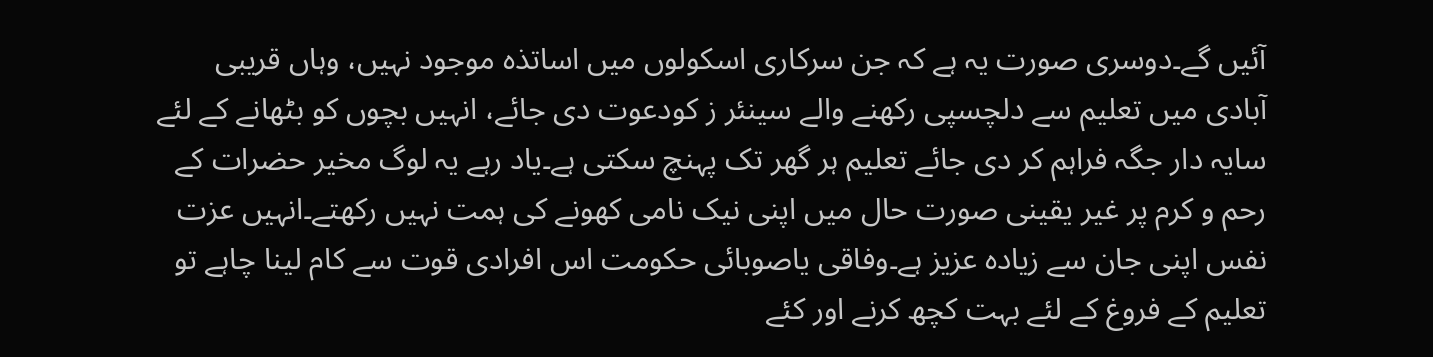آئیں گے۔دوسری صورت یہ ہے کہ جن سرکاری اسکولوں میں اساتذہ موجود نہیں، وہاں قریبی آبادی میں تعلیم سے دلچسپی رکھنے والے سینئر ز کودعوت دی جائے، انہیں بچوں کو بٹھانے کے لئے سایہ دار جگہ فراہم کر دی جائے تعلیم ہر گھر تک پہنچ سکتی ہے۔یاد رہے یہ لوگ مخیر حضرات کے رحم و کرم پر غیر یقینی صورت حال میں اپنی نیک نامی کھونے کی ہمت نہیں رکھتے۔انہیں عزت نفس اپنی جان سے زیادہ عزیز ہے۔وفاقی یاصوبائی حکومت اس افرادی قوت سے کام لینا چاہے تو تعلیم کے فروغ کے لئے بہت کچھ کرنے اور کئے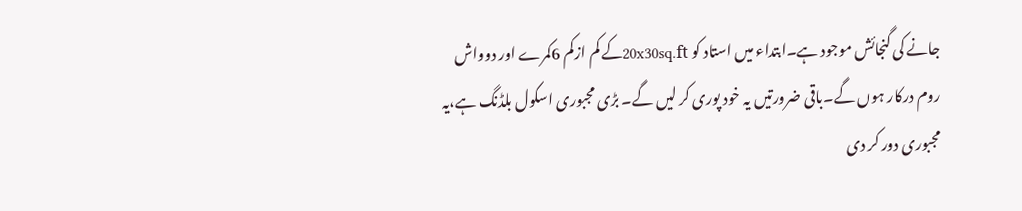جانے کی گنجائش موجود ہے۔ابتداء میں استاد کو 20x30sq.ftکے کم ازکم 6کمرے اور دوواش روم درکار ہوں گے۔باقی ضرورتیں یہ خود پوری کر لیں گے۔ بڑی مجبوری اسکول بلڈنگ ہے،یہ مجبوری دور کر دی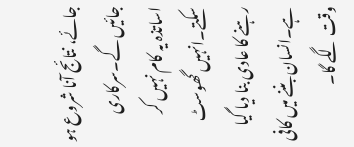جائے، نتائج آنا شروع ہو جائیں گے۔سرکاری اساتذہ یہ کام نہیں کر سکتے۔انہیں گھوسٹ رہنے کا عادی بنا دیا گیا ہے۔انسان بننے میں کافی وقت لگے گا۔